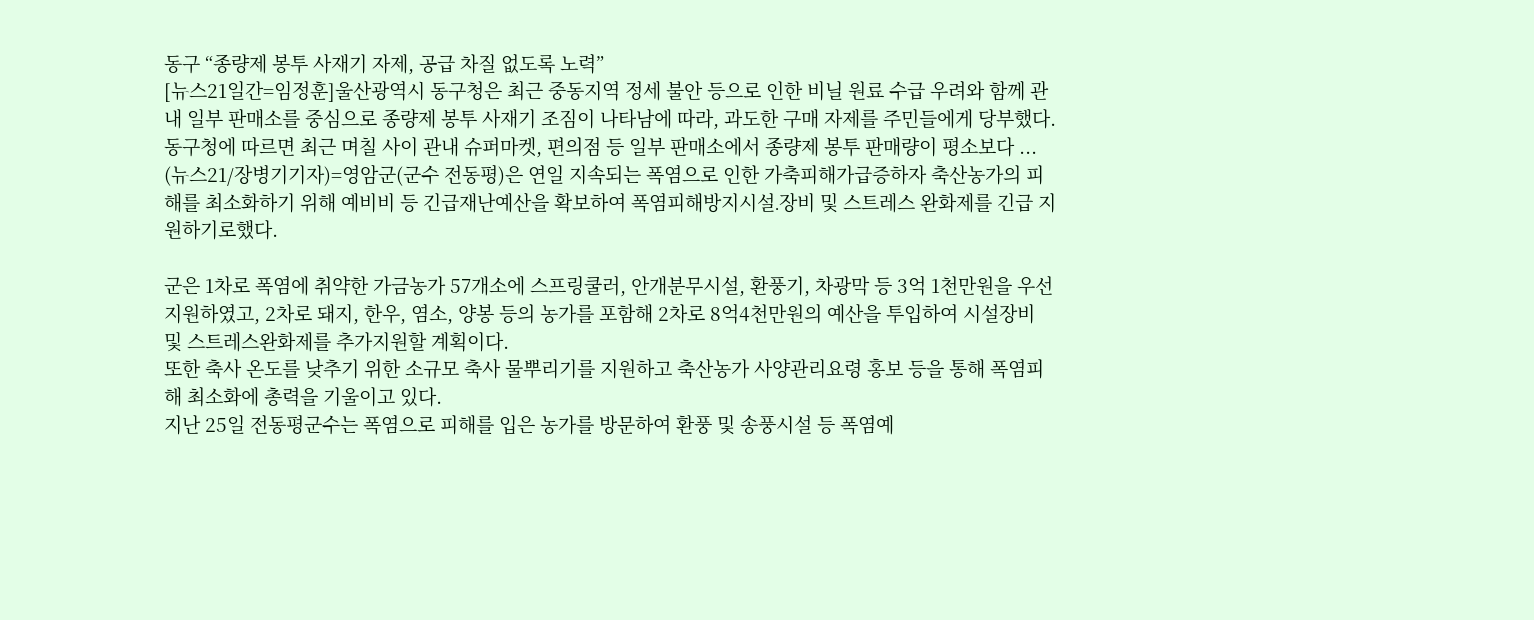동구 “종량제 봉투 사재기 자제, 공급 차질 없도록 노력”
[뉴스21일간=임정훈]울산광역시 동구청은 최근 중동지역 정세 불안 등으로 인한 비닐 원료 수급 우려와 함께 관내 일부 판매소를 중심으로 종량제 봉투 사재기 조짐이 나타남에 따라, 과도한 구매 자제를 주민들에게 당부했다. 동구청에 따르면 최근 며칠 사이 관내 슈퍼마켓, 편의점 등 일부 판매소에서 종량제 봉투 판매량이 평소보다 ...
(뉴스21/장병기기자)=영암군(군수 전동평)은 연일 지속되는 폭염으로 인한 가축피해가급증하자 축산농가의 피해를 최소화하기 위해 예비비 등 긴급재난예산을 확보하여 폭염피해방지시설․장비 및 스트레스 완화제를 긴급 지원하기로했다.

군은 1차로 폭염에 취약한 가금농가 57개소에 스프링쿨러, 안개분무시설, 환풍기, 차광막 등 3억 1천만원을 우선 지원하였고, 2차로 돼지, 한우, 염소, 양봉 등의 농가를 포함해 2차로 8억4천만원의 예산을 투입하여 시설장비 및 스트레스완화제를 추가지원할 계획이다.
또한 축사 온도를 낮추기 위한 소규모 축사 물뿌리기를 지원하고 축산농가 사양관리요령 홍보 등을 통해 폭염피해 최소화에 총력을 기울이고 있다.
지난 25일 전동평군수는 폭염으로 피해를 입은 농가를 방문하여 환풍 및 송풍시설 등 폭염예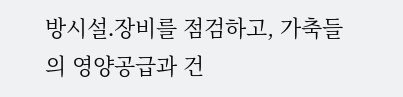방시설․장비를 점검하고, 가축들의 영양공급과 건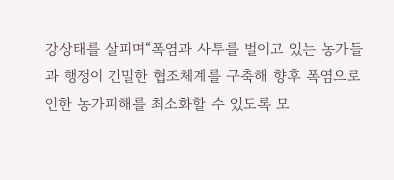강상태를 살피며“폭염과 사투를 벌이고 있는 농가들과 행정이 긴밀한 협조체계를 구축해 향후 폭염으로 인한 농가피해를 최소화할 수 있도록 모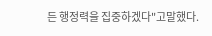든 행정력을 집중하겠다"고말했다.